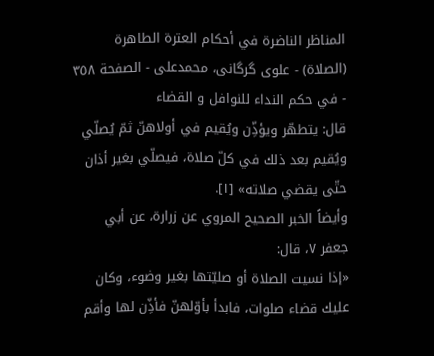المناظر الناضرة في أحکام العترة الطاهرة (الصلاة) - علوی گرگانی، محمدعلی - الصفحة ٣٥٨ - في حكم النداء للنوافل و القضاء
قال: يتطهّر ويؤذِّن ويُقيم في أولاهنّ ثمّ يُصلّي ويُقيم بعد ذلك في كلّ صلاة، فيصلّي بغير أذان حتّى يقضي صلاته» [١].
وأيضاً الخبر الصحيح المروي عن زرارة، عن أبي جعفر ٧، قال:
«إذا نسيت الصلاة أو صليّتها بغير وضوء، وكان عليك قضاء صلوات، فابدأ بأوّلهنّ فأذِّن لها وأقم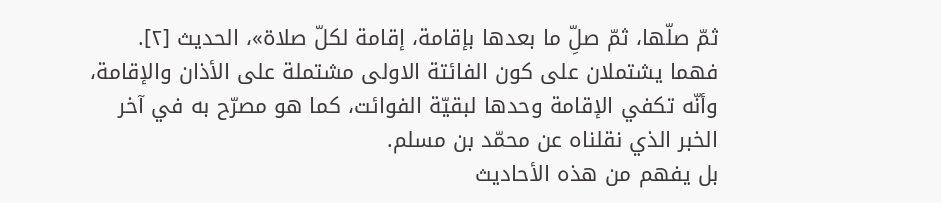ثمّ صلّها، ثمّ صلِّ ما بعدها بإقامة، إقامة لكلّ صلاة»، الحديث [٢].
فهما يشتملان على كون الفائتة الاولى مشتملة على الأذان والإقامة، وأنّه تكفي الإقامة وحدها لبقيّة الفوائت، كما هو مصرّح به في آخر الخبر الذي نقلناه عن محمّد بن مسلم.
بل يفهم من هذه الأحاديث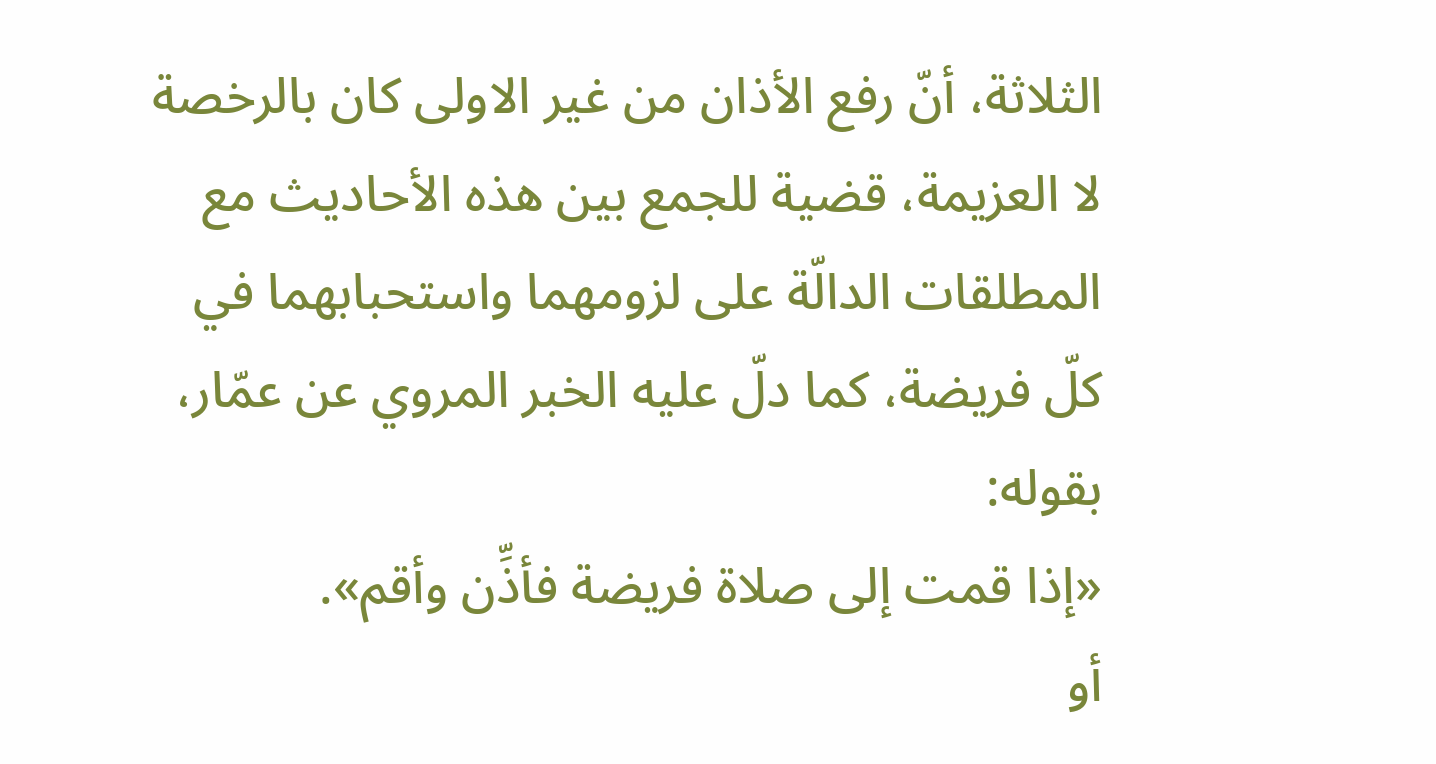الثلاثة، أنّ رفع الأذان من غير الاولى كان بالرخصة لا العزيمة، قضية للجمع بين هذه الأحاديث مع المطلقات الدالّة على لزومهما واستحبابهما في كلّ فريضة، كما دلّ عليه الخبر المروي عن عمّار، بقوله:
«إذا قمت إلى صلاة فريضة فأذِّن وأقم».
أو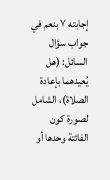إجابته ٧ بنعم في جواب سؤال السائل: (هل يُعيدهما بإعادة الصلاة)، الشامل لصورة كون الفائتة وحدها أو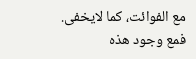مع الفوائت، كما لايخفى.
فمع وجود هذه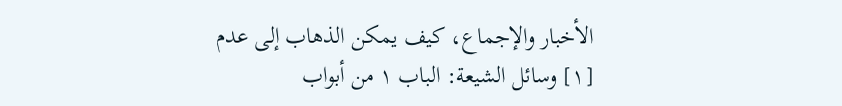الأخبار والإجماع، كيف يمكن الذهاب إلى عدم
[١] وسائل الشيعة: الباب ١ من أبواب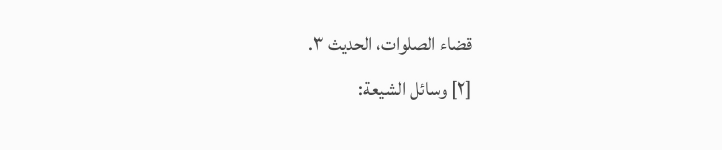قضاء الصلوات، الحديث ٣.
[٢] وسائل الشيعة: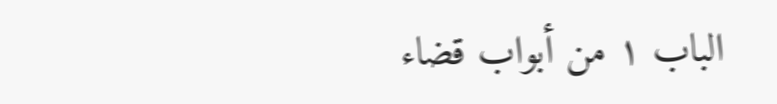الباب ١ من أبواب قضاء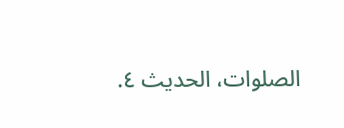الصلوات، الحديث ٤.